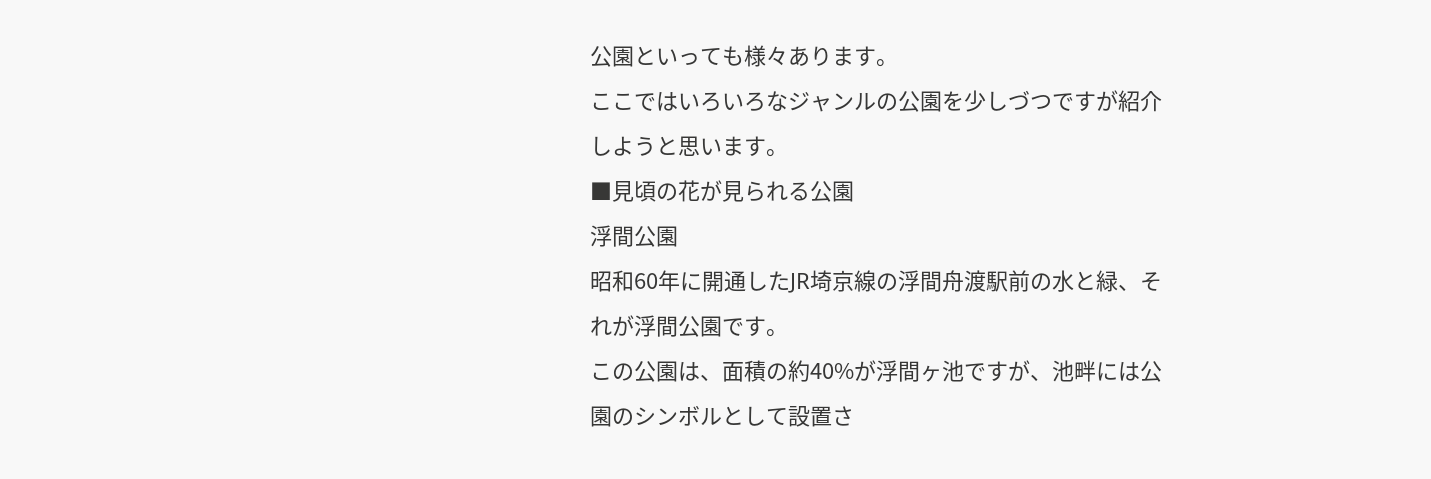公園といっても様々あります。
ここではいろいろなジャンルの公園を少しづつですが紹介しようと思います。
■見頃の花が見られる公園
浮間公園
昭和60年に開通したJR埼京線の浮間舟渡駅前の水と緑、それが浮間公園です。
この公園は、面積の約40%が浮間ヶ池ですが、池畔には公園のシンボルとして設置さ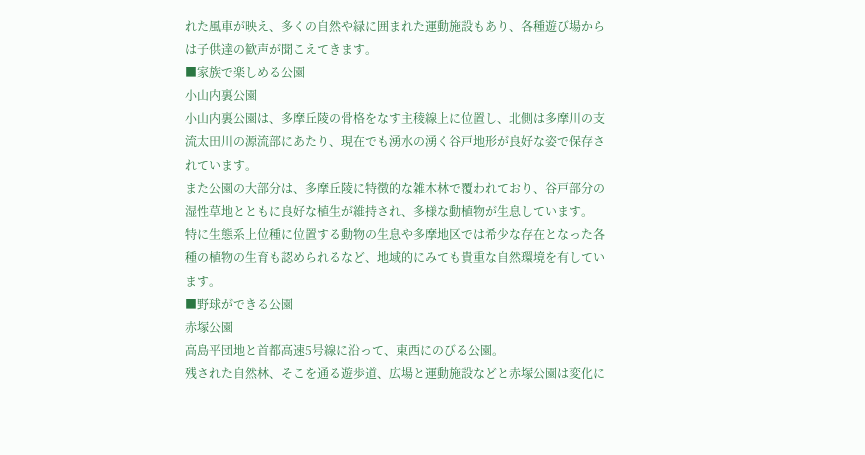れた風車が映え、多くの自然や緑に囲まれた運動施設もあり、各種遊び場からは子供達の歓声が聞こえてきます。
■家族で楽しめる公園
小山内裏公園
小山内裏公園は、多摩丘陵の骨格をなす主稜線上に位置し、北側は多摩川の支流太田川の源流部にあたり、現在でも湧水の湧く谷戸地形が良好な姿で保存されています。
また公園の大部分は、多摩丘陵に特徴的な雑木林で覆われており、谷戸部分の湿性草地とともに良好な植生が維持され、多様な動植物が生息しています。
特に生態系上位種に位置する動物の生息や多摩地区では希少な存在となった各種の植物の生育も認められるなど、地域的にみても貴重な自然環境を有しています。
■野球ができる公園
赤塚公園
高島平団地と首都高速5号線に沿って、東西にのびる公園。
残された自然林、そこを通る遊歩道、広場と運動施設などと赤塚公園は変化に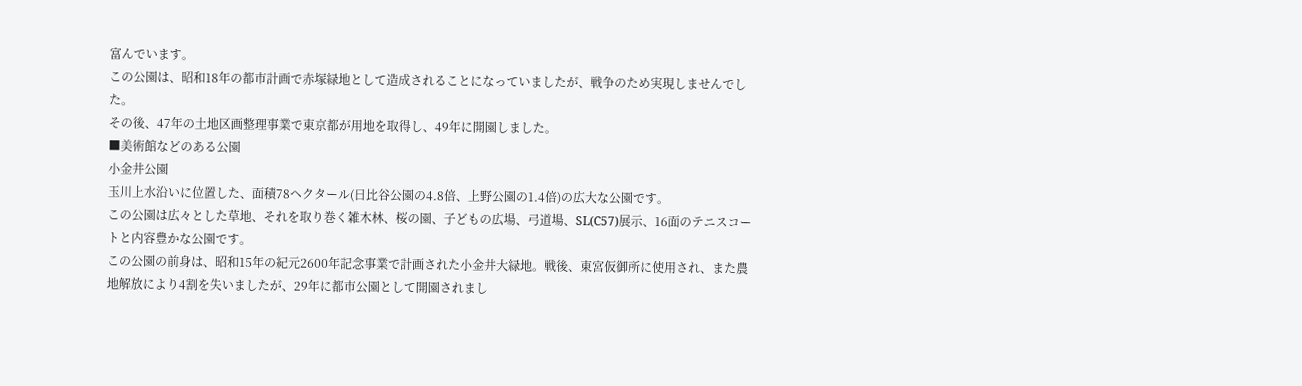富んでいます。
この公園は、昭和18年の都市計画で赤塚緑地として造成されることになっていましたが、戦争のため実現しませんでした。
その後、47年の土地区画整理事業で東京都が用地を取得し、49年に開園しました。
■美術館などのある公園
小金井公園
玉川上水沿いに位置した、面積78ヘクタール(日比谷公園の4.8倍、上野公園の1.4倍)の広大な公園です。
この公園は広々とした草地、それを取り巻く雑木林、桜の園、子どもの広場、弓道場、SL(C57)展示、16面のテニスコートと内容豊かな公園です。
この公園の前身は、昭和15年の紀元2600年記念事業で計画された小金井大緑地。戦後、東宮仮御所に使用され、また農地解放により4割を失いましたが、29年に都市公園として開園されまし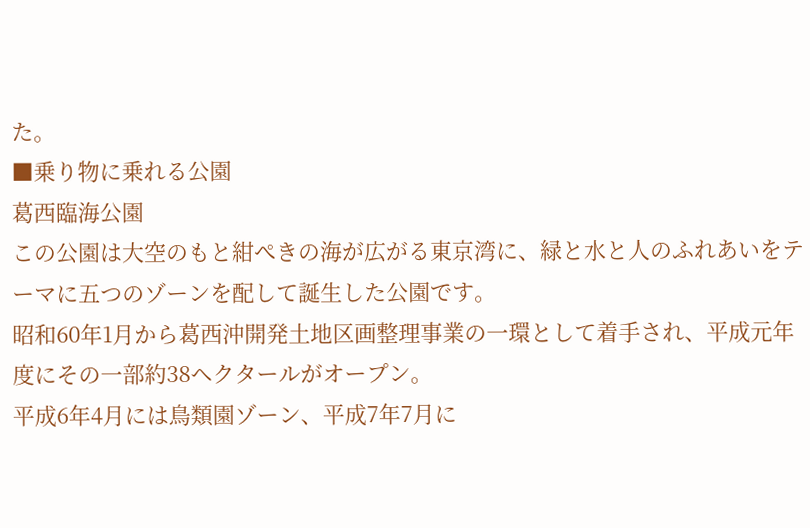た。
■乗り物に乗れる公園
葛西臨海公園
この公園は大空のもと紺ぺきの海が広がる東京湾に、緑と水と人のふれあいをテーマに五つのゾーンを配して誕生した公園です。
昭和60年1月から葛西沖開発土地区画整理事業の一環として着手され、平成元年度にその一部約38ヘクタールがオープン。
平成6年4月には鳥類園ゾーン、平成7年7月に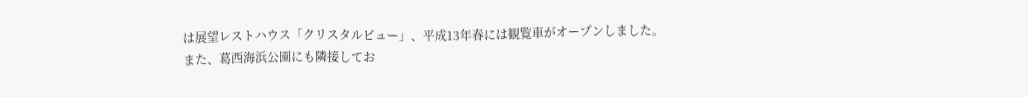は展望レストハウス「クリスタルビュー」、平成13年春には観覧車がオープンしました。
また、葛西海浜公園にも隣接してお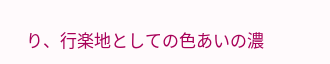り、行楽地としての色あいの濃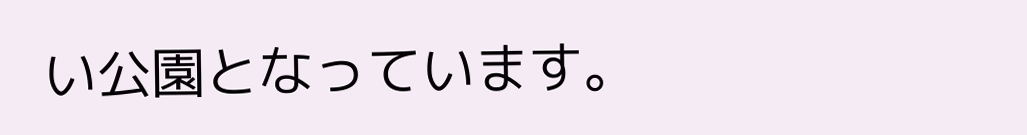い公園となっています。